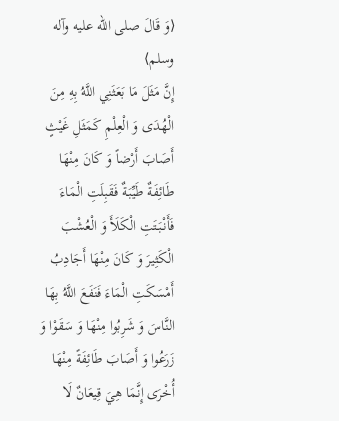⟨وَ قَالَ صلى الله عليه وآله وسلم⟩
إِنَّ مَثَلَ مَا بَعَثَنِي اللَّهُ بِهِ مِنَ الْهُدَى وَ الْعِلْمِ كَمَثَلِ غَيْثٍ أَصَابَ أَرْضاً وَ كَانَ مِنْهَا طَائِفَةٌ طَيِّبَةٌ فَقَبِلَتِ الْمَاءَ فَأَنْبَتَتِ الْكَلَأَ وَ الْعُشْبَ الْكَثِيرَ وَ كَانَ مِنْهَا أَجَادِبُ أَمْسَكَتِ الْمَاءَ فَنَفَعَ اللَّهُ بِهَا النَّاسَ وَ شَرِبُوا مِنْهَا وَ سَقَوْا وَ زَرَعُوا وَ أَصَابَ طَائِفَةً مِنْهَا أُخْرَى إِنَّمَا هِيَ قِيعَانٌ لَا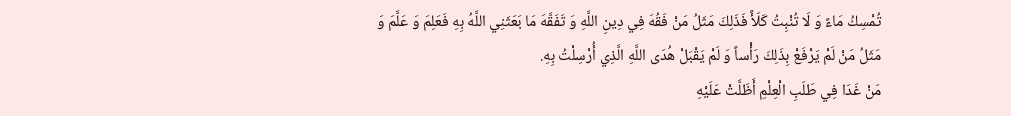تُمْسِكُ مَاءً وَ لَا تُنْبِتُ كَلَأً فَذَلِكَ مَثَلُ مَنْ فَقُهَ فِي دِينِ اللَّهِ وَ تَفَقَّهَ مَا بَعَثَنِي اللَّهُ بِهِ فَعَلِمَ وَ عَلَّمَ وَ مَثَلُ مَنْ لَمْ يَرْفَعْ بِذَلِكَ رَأْساً وَ لَمْ يَقْبَلْ هُدَى اللَّهِ الَّذِي أُرْسِلْتُ بِهِ.
مَنْ غَدَا فِي طَلَبِ الْعِلْمِ أَظَلَّتْ عَلَيْهِ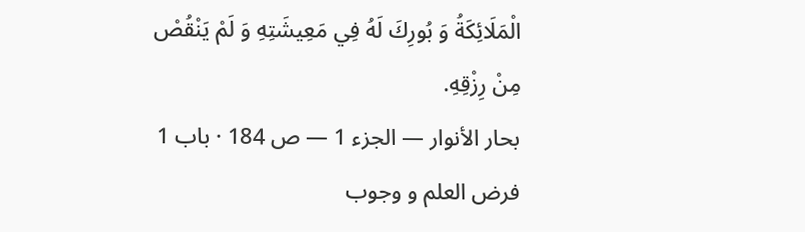الْمَلَائِكَةُ وَ بُورِكَ لَهُ فِي مَعِيشَتِهِ وَ لَمْ يَنْقُصْ مِنْ رِزْقِهِ.
بحار الأنوار — الجزء 1 — ص 184 · باب 1 فرض العلم و وجوب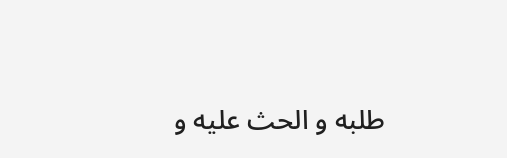طلبه و الحث عليه و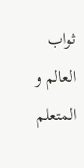ثواب العالم و المتعلم